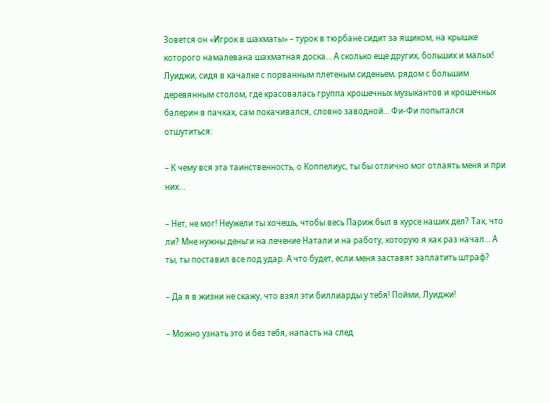Зовется он «Игрок в шахматы» – турок в тюрбане сидит за ящиком, на крышке которого намалевана шахматная доска… А сколько еще других, больших и малых! Луиджи, сидя в качалке с порванным плетеным сиденьем, рядом с большим деревянным столом, где красовалась группа крошечных музыкантов и крошечных балерин в пачках, сам покачивался, словно заводной… Фи-Фи попытался отшутиться:

– К чему вся эта таинственность, о Коппелиус, ты бы отлично мог отлаять меня и при них…

– Нет, не мог! Неужели ты хочешь, чтобы весь Париж был в курсе наших дел? Так, что ли? Мне нужны деньги на лечение Натали и на работу, которую я как раз начал… А ты, ты поставил все под удар. А что будет, если меня заставят заплатить штраф?

– Да я в жизни не скажу, что взял эти биллиарды у тебя! Пойми, Луиджи!

– Можно узнать это и без тебя, напасть на след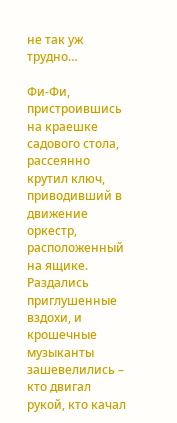не так уж трудно…

Фи-Фи, пристроившись на краешке садового стола, рассеянно крутил ключ, приводивший в движение оркестр, расположенный на ящике. Раздались приглушенные вздохи, и крошечные музыканты зашевелились – кто двигал рукой, кто качал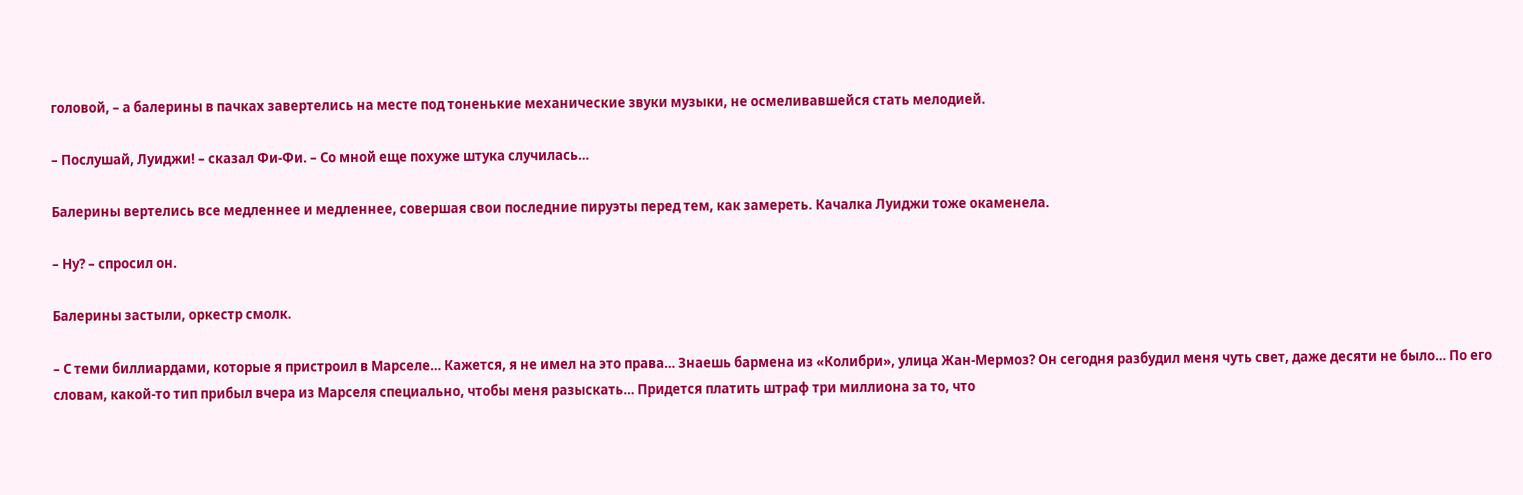головой, – а балерины в пачках завертелись на месте под тоненькие механические звуки музыки, не осмеливавшейся стать мелодией.

– Послушай, Луиджи! – сказал Фи-Фи. – Со мной еще похуже штука случилась…

Балерины вертелись все медленнее и медленнее, совершая свои последние пируэты перед тем, как замереть. Качалка Луиджи тоже окаменела.

– Ну? – спросил он.

Балерины застыли, оркестр смолк.

– С теми биллиардами, которые я пристроил в Марселе… Кажется, я не имел на это права… Знаешь бармена из «Колибри», улица Жан-Мермоз? Он сегодня разбудил меня чуть свет, даже десяти не было… По его словам, какой-то тип прибыл вчера из Марселя специально, чтобы меня разыскать… Придется платить штраф три миллиона за то, что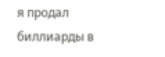я продал биллиарды в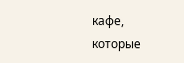кафе, которые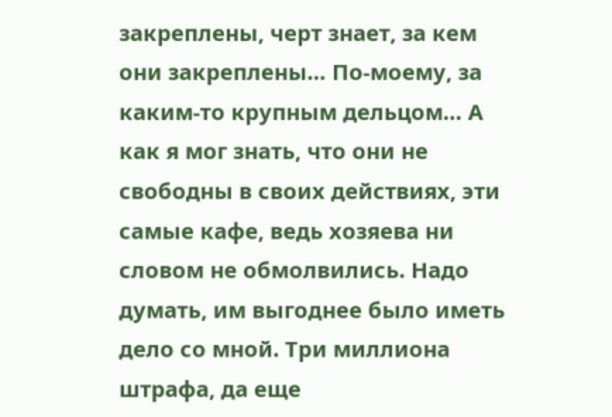закреплены, черт знает, за кем они закреплены… По-моему, за каким-то крупным дельцом… А как я мог знать, что они не свободны в своих действиях, эти самые кафе, ведь хозяева ни словом не обмолвились. Надо думать, им выгоднее было иметь дело со мной. Три миллиона штрафа, да еще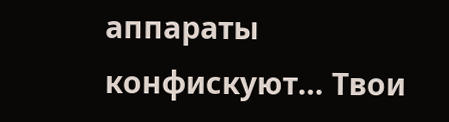аппараты конфискуют… Твои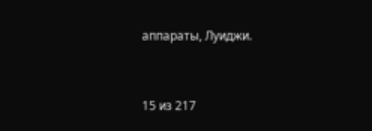аппараты, Луиджи.



15 из 217